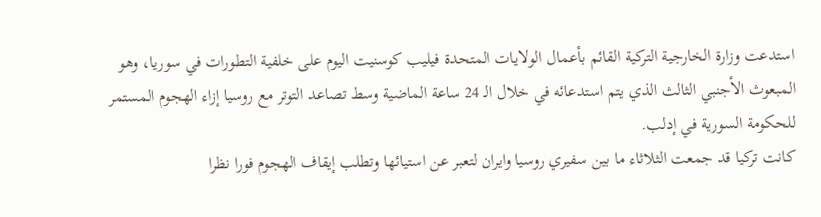استدعت وزارة الخارجية التركية القائم بأعمال الولايات المتحدة فيليب كوسنيت اليوم على خلفية التطورات في سوريا، وهو المبعوث الأجنبي الثالث الذي يتم استدعائه في خلال الـ 24 ساعة الماضية وسط تصاعد التوتر مع روسيا إزاء الهجوم المستمر للحكومة السورية في إدلب.
كانت تركيا قد جمعت الثلاثاء ما بين سفيري روسيا وايران لتعبر عن استيائها وتطلب إيقاف الهجوم فورا نظرا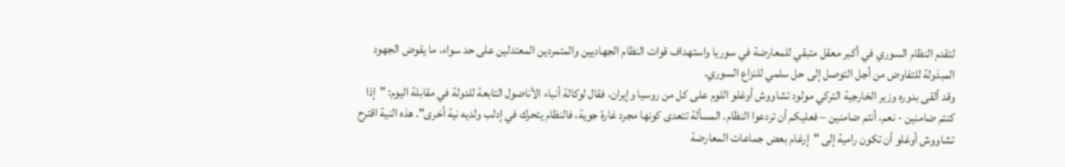لتقدم النظام السوري في أكبر معقل متبقي للمعارضة في سوريا واستهداف قوات النظام الجهاديين والمتمردين المعتدلين على حد سواء، ما يقوض الجهود المبذولة للتفاوض من أجل التوصل إلى حل سلمي للنزاع السوري.
وقد ألقى بدوره وزير الخارجية التركي مولود تشاووش أوغلو اللوم على كل من روسيا وإيران، فقال لوكالة أنباء الأناضول التابعة للدولة في مقابلة اليوم: "إذا كنتم ضامنين - نعم، أنتم ضامنين – فعليكم أن تردعوا النظام. المسألة تتعدى كونها مجرد غارة جوية، فالنظام يتحرك في إدلب ولديه نية أخرى". هذه النية اقترح تشاووش أوغلو أن تكون رامية إلى "إرغام بعض جماعات المعارضة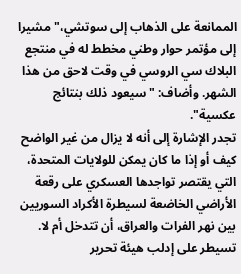الممانعة على الذهاب إلى سوتشي،" مشيرا إلى مؤتمر حوار وطني مخطط له في منتجع البلاك سي الروسي في وقت لاحق من هذا الشهر. وأضاف: "سيعود ذلك بنتائج عكسية".
تجدر الإشارة إلى أنه لا يزال من غير الواضح كيف أو إذا ما كان يمكن للولايات المتحدة، التي يقتصر تواجدها العسكري على رقعة الأراضي الخاضعة لسيطرة الأكراد السوريين بين نهر الفرات والعراق، أن تتدخل أم لا.
تسيطر على إدلب هيئة تحرير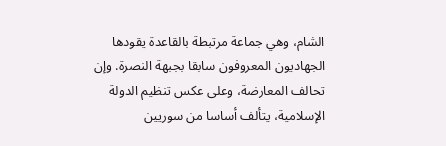الشام، وهي جماعة مرتبطة بالقاعدة يقودها الجهاديون المعروفون سابقا بجبهة النصرة. وإن تحالف المعارضة، وعلى عكس تنظيم الدولة الإسلامية، يتألف أساسا من سوريين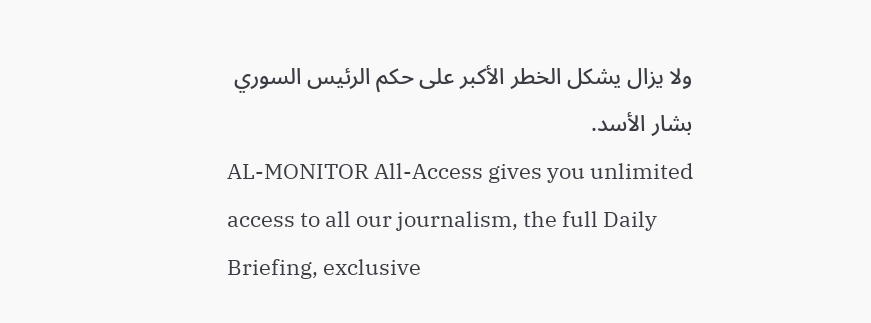ولا يزال يشكل الخطر الأكبر على حكم الرئيس السوري بشار الأسد.
AL-MONITOR All-Access gives you unlimited access to all our journalism, the full Daily Briefing, exclusive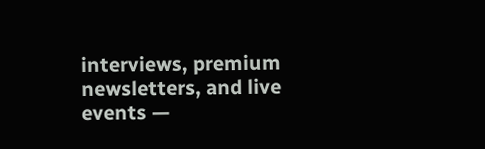interviews, premium newsletters, and live events —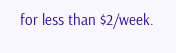for less than $2/week.